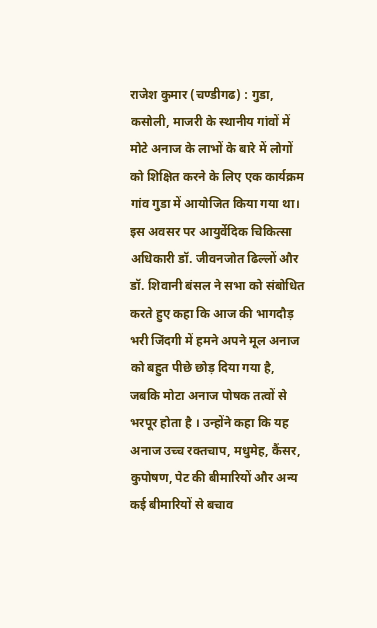राजेश कुमार (चण्डीगढ) : गुडा, कसोली, माजरी के स्थानीय गांवों में मोटे अनाज के लाभों के बारे में लोगों को शिक्षित करने के लिए एक कार्यक्रम गांव गुडा में आयोजित किया गया था। इस अवसर पर आयुर्वेदिक चिकित्सा अधिकारी डॉ. जीवनजोत ढिल्लों और डॉ. शिवानी बंसल ने सभा को संबोधित करते हुए कहा कि आज की भागदौड़ भरी जिंदगी में हमने अपने मूल अनाज को बहुत पीछे छोड़ दिया गया है, जबकि मोटा अनाज पोषक तत्वों से भरपूर होता है । उन्होंने कहा कि यह अनाज उच्च रक्तचाप, मधुमेह, कैंसर, कुपोषण, पेट की बीमारियों और अन्य कई बीमारियों से बचाव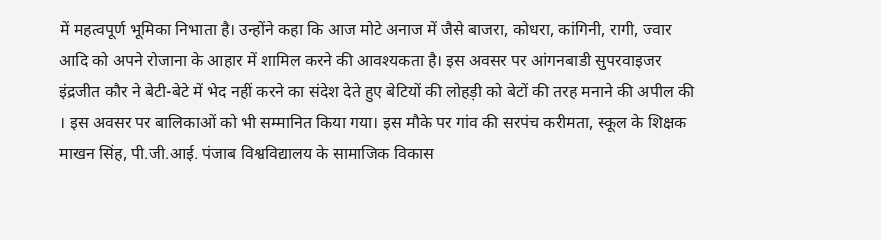में महत्वपूर्ण भूमिका निभाता है। उन्होंने कहा कि आज मोटे अनाज में जैसे बाजरा, कोधरा, कांगिनी, रागी, ज्वार आदि को अपने रोजाना के आहार में शामिल करने की आवश्यकता है। इस अवसर पर आंगनबाडी सुपरवाइजर इंद्रजीत कौर ने बेटी-बेटे में भेद नहीं करने का संदेश देते हुए बेटियों की लोहड़ी को बेटों की तरह मनाने की अपील की । इस अवसर पर बालिकाओं को भी सम्मानित किया गया। इस मौके पर गांव की सरपंच करीमता, स्कूल के शिक्षक माखन सिंह, पी.जी.आई. पंजाब विश्वविद्यालय के सामाजिक विकास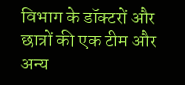विभाग के डॉक्टरों और छात्रों की एक टीम और अन्य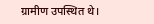ग्रामीण उपस्थित थे।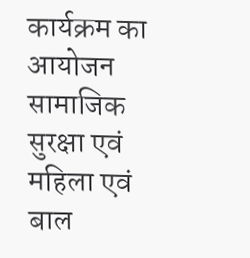कार्यक्रम का आयोजन सामाजिक सुरक्षा एवं महिला एवं बाल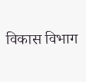विकास विभाग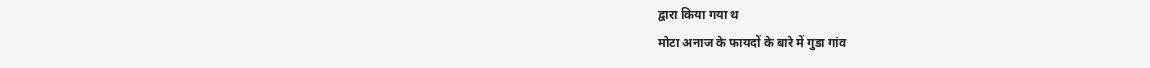द्वारा किया गया थ
मोटा अनाज के फायदों के बारे में गुडा गांव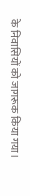के निवासियों को जागरूक किया गया।